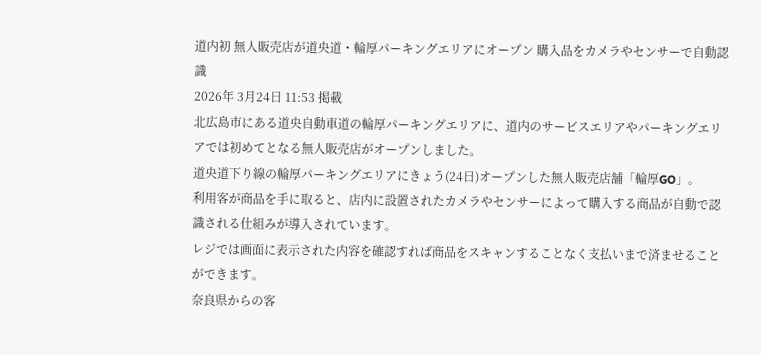道内初 無人販売店が道央道・輪厚パーキングエリアにオープン 購入品をカメラやセンサーで自動認識
2026年 3月24日 11:53 掲載
北広島市にある道央自動車道の輪厚パーキングエリアに、道内のサービスエリアやパーキングエリアでは初めてとなる無人販売店がオープンしました。
道央道下り線の輪厚パーキングエリアにきょう(24日)オープンした無人販売店舗「輪厚GO」。
利用客が商品を手に取ると、店内に設置されたカメラやセンサーによって購入する商品が自動で認識される仕組みが導入されています。
レジでは画面に表示された内容を確認すれば商品をスキャンすることなく支払いまで済ませることができます。
奈良県からの客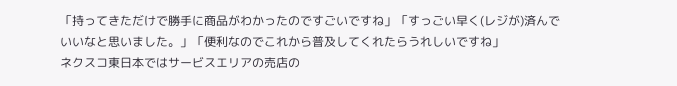「持ってきただけで勝手に商品がわかったのですごいですね」「すっごい早く(レジが)済んでいいなと思いました。」「便利なのでこれから普及してくれたらうれしいですね」
ネクスコ東日本ではサービスエリアの売店の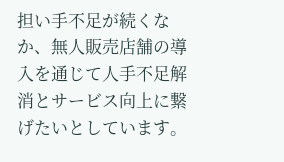担い手不足が続くなか、無人販売店舗の導入を通じて人手不足解消とサービス向上に繋げたいとしています。